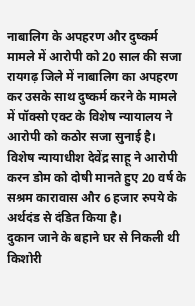नाबालिग के अपहरण और दुष्कर्म मामले में आरोपी को 20 साल की सजा
रायगढ़ जिले में नाबालिग का अपहरण कर उसके साथ दुष्कर्म करने के मामले में पॉक्सो एक्ट के विशेष न्यायालय ने आरोपी को कठोर सजा सुनाई है।
विशेष न्यायाधीश देवेंद्र साहू ने आरोपी करन डोम को दोषी मानते हुए 20 वर्ष के सश्रम कारावास और 6 हजार रुपये के अर्थदंड से दंडित किया है।
दुकान जाने के बहाने घर से निकली थी किशोरी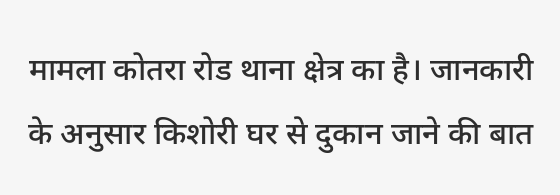मामला कोतरा रोड थाना क्षेत्र का है। जानकारी के अनुसार किशोरी घर से दुकान जाने की बात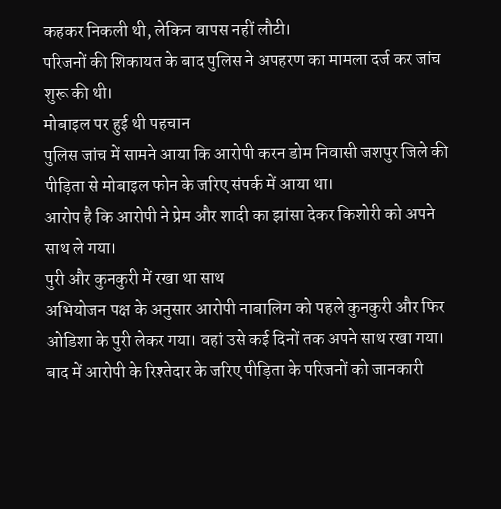कहकर निकली थी, लेकिन वापस नहीं लौटी।
परिजनों की शिकायत के बाद पुलिस ने अपहरण का मामला दर्ज कर जांच शुरू की थी।
मोबाइल पर हुई थी पहचान
पुलिस जांच में सामने आया कि आरोपी करन डोम निवासी जशपुर जिले की पीड़िता से मोबाइल फोन के जरिए संपर्क में आया था।
आरोप है कि आरोपी ने प्रेम और शादी का झांसा देकर किशोरी को अपने साथ ले गया।
पुरी और कुनकुरी में रखा था साथ
अभियोजन पक्ष के अनुसार आरोपी नाबालिग को पहले कुनकुरी और फिर ओडिशा के पुरी लेकर गया। वहां उसे कई दिनों तक अपने साथ रखा गया।
बाद में आरोपी के रिश्तेदार के जरिए पीड़िता के परिजनों को जानकारी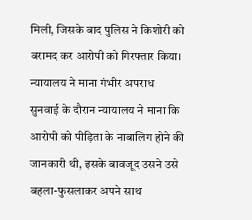मिली, जिसके बाद पुलिस ने किशोरी को बरामद कर आरोपी को गिरफ्तार किया।
न्यायालय ने माना गंभीर अपराध
सुनवाई के दौरान न्यायालय ने माना कि आरोपी को पीड़िता के नाबालिग होने की जानकारी थी, इसके बावजूद उसने उसे बहला-फुसलाकर अपने साथ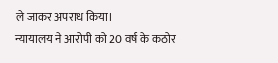ले जाकर अपराध किया।
न्यायालय ने आरोपी को 20 वर्ष के कठोर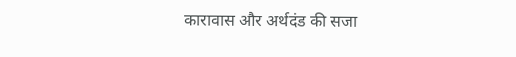कारावास और अर्थदंड की सजा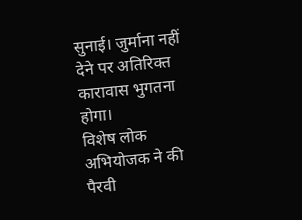सुनाई। जुर्माना नहीं देने पर अतिरिक्त कारावास भुगतना होगा।
विशेष लोक अभियोजक ने की पैरवी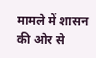मामले में शासन की ओर से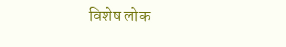विशेष लोक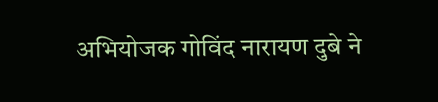अभियोजक गोविंद नारायण दुबे ने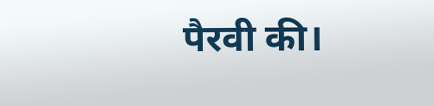पैरवी की।